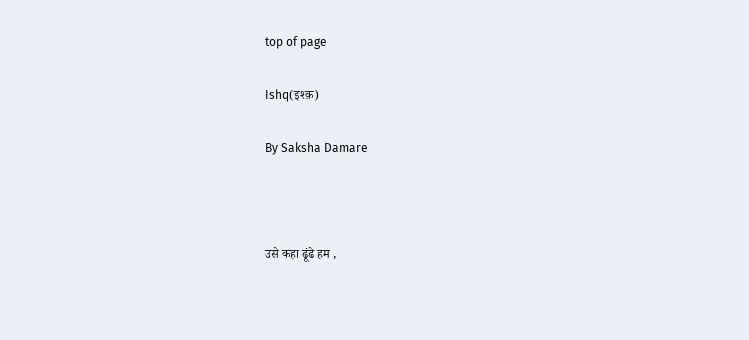top of page

Ishq(इश्क़)

By Saksha Damare



उसे कहा ढूंढे हम ,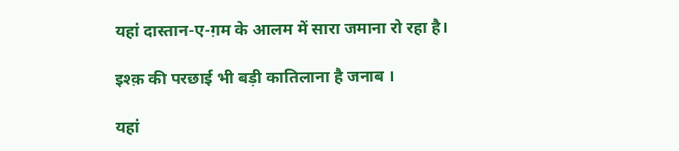यहां दास्तान-ए-ग़म के आलम में सारा जमाना रो रहा है।

इश्क़ की परछाई भी बड़ी कातिलाना है जनाब ।

यहां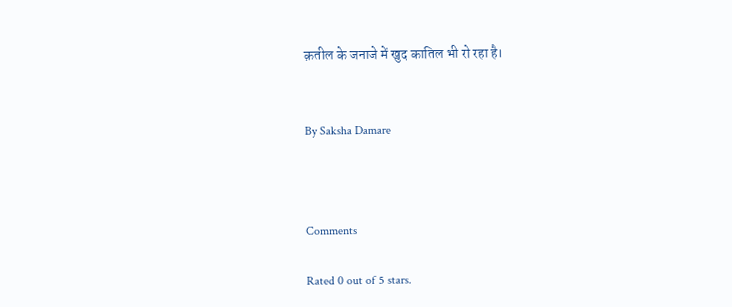क़तील के जनाजे में खुद कातिल भी रो रहा है।


By Saksha Damare



Comments

Rated 0 out of 5 stars.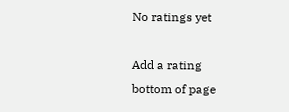No ratings yet

Add a rating
bottom of page